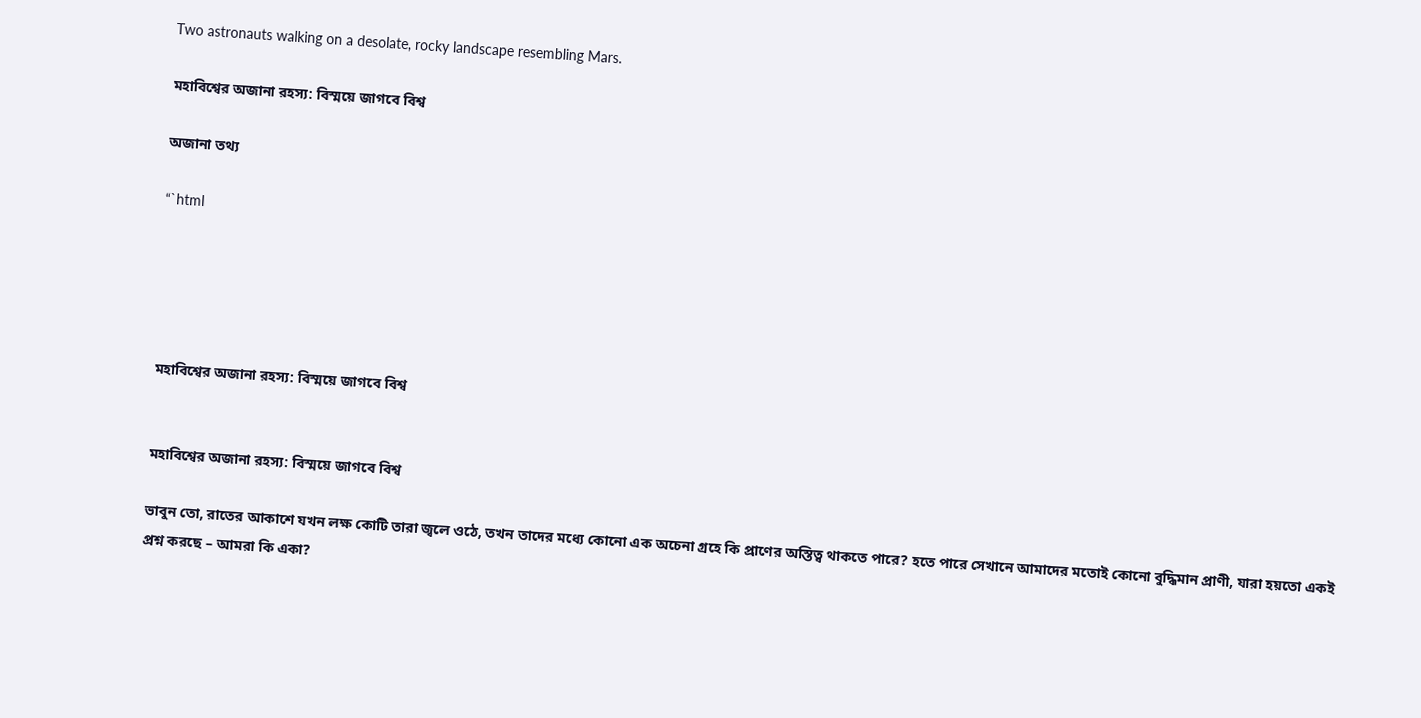Two astronauts walking on a desolate, rocky landscape resembling Mars.

মহাবিশ্বের অজানা রহস্য: বিস্ময়ে জাগবে বিশ্ব

অজানা তথ্য

“`html





মহাবিশ্বের অজানা রহস্য: বিস্ময়ে জাগবে বিশ্ব


মহাবিশ্বের অজানা রহস্য: বিস্ময়ে জাগবে বিশ্ব

ভাবুন তো, রাতের আকাশে যখন লক্ষ কোটি তারা জ্বলে ওঠে, তখন তাদের মধ্যে কোনো এক অচেনা গ্রহে কি প্রাণের অস্তিত্ব থাকতে পারে? হতে পারে সেখানে আমাদের মতোই কোনো বুদ্ধিমান প্রাণী, যারা হয়তো একই প্রশ্ন করছে – আমরা কি একা?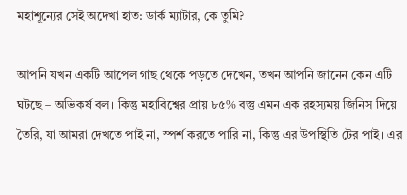মহাশূন্যের সেই অদেখা হাত: ডার্ক ম্যাটার, কে তুমি?

আপনি যখন একটি আপেল গাছ থেকে পড়তে দেখেন, তখন আপনি জানেন কেন এটি ঘটছে – অভিকর্ষ বল। কিন্তু মহাবিশ্বের প্রায় ৮৫% বস্তু এমন এক রহস্যময় জিনিস দিয়ে তৈরি, যা আমরা দেখতে পাই না, স্পর্শ করতে পারি না, কিন্তু এর উপস্থিতি টের পাই। এর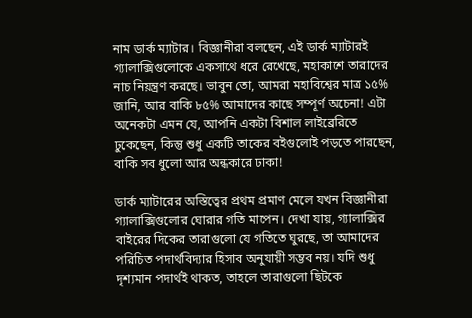নাম ডার্ক ম্যাটার। বিজ্ঞানীরা বলছেন, এই ডার্ক ম্যাটারই গ্যালাক্সিগুলোকে একসাথে ধরে রেখেছে, মহাকাশে তারাদের নাচ নিয়ন্ত্রণ করছে। ভাবুন তো, আমরা মহাবিশ্বের মাত্র ১৫% জানি, আর বাকি ৮৫% আমাদের কাছে সম্পূর্ণ অচেনা! এটা অনেকটা এমন যে, আপনি একটা বিশাল লাইব্রেরিতে ঢুকেছেন, কিন্তু শুধু একটি তাকের বইগুলোই পড়তে পারছেন, বাকি সব ধুলো আর অন্ধকারে ঢাকা!

ডার্ক ম্যাটারের অস্তিত্বের প্রথম প্রমাণ মেলে যখন বিজ্ঞানীরা গ্যালাক্সিগুলোর ঘোরার গতি মাপেন। দেখা যায়, গ্যালাক্সির বাইরের দিকের তারাগুলো যে গতিতে ঘুরছে, তা আমাদের পরিচিত পদার্থবিদ্যার হিসাব অনুযায়ী সম্ভব নয়। যদি শুধু দৃশ্যমান পদার্থই থাকত, তাহলে তারাগুলো ছিটকে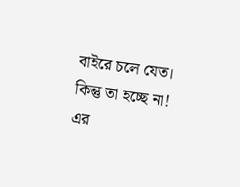বাইরে চলে যেত। কিন্তু তা হচ্ছে না! এর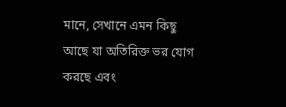মানে, সেখানে এমন কিছু আছে যা অতিরিক্ত ভর যোগ করছে এবং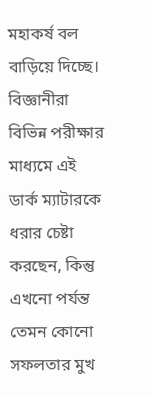মহাকর্ষ বল বাড়িয়ে দিচ্ছে। বিজ্ঞানীরা বিভিন্ন পরীক্ষার মাধ্যমে এই ডার্ক ম্যাটারকে ধরার চেষ্টা করছেন, কিন্তু এখনো পর্যন্ত তেমন কোনো সফলতার মুখ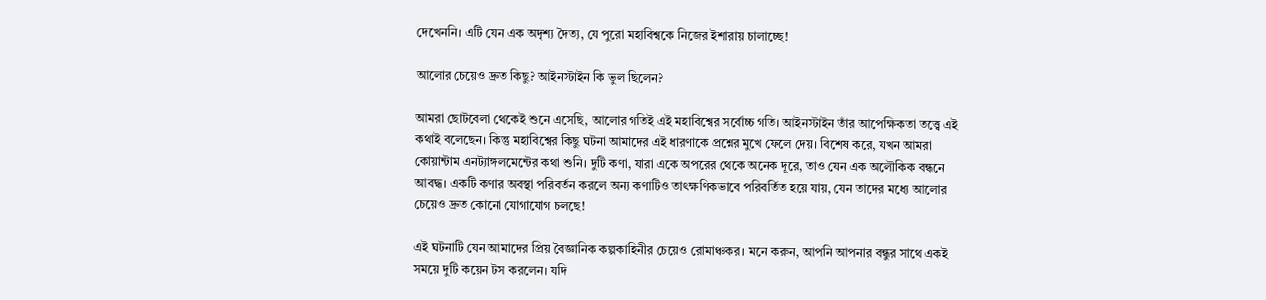দেখেননি। এটি যেন এক অদৃশ্য দৈত্য, যে পুরো মহাবিশ্বকে নিজের ইশারায় চালাচ্ছে!

আলোর চেয়েও দ্রুত কিছু? আইনস্টাইন কি ভুল ছিলেন?

আমরা ছোটবেলা থেকেই শুনে এসেছি, আলোর গতিই এই মহাবিশ্বের সর্বোচ্চ গতি। আইনস্টাইন তাঁর আপেক্ষিকতা তত্ত্বে এই কথাই বলেছেন। কিন্তু মহাবিশ্বের কিছু ঘটনা আমাদের এই ধারণাকে প্রশ্নের মুখে ফেলে দেয়। বিশেষ করে, যখন আমরা কোয়ান্টাম এনট্যাঙ্গলমেন্টের কথা শুনি। দুটি কণা, যারা একে অপরের থেকে অনেক দূরে, তাও যেন এক অলৌকিক বন্ধনে আবদ্ধ। একটি কণার অবস্থা পরিবর্তন করলে অন্য কণাটিও তাৎক্ষণিকভাবে পরিবর্তিত হয়ে যায়, যেন তাদের মধ্যে আলোর চেয়েও দ্রুত কোনো যোগাযোগ চলছে!

এই ঘটনাটি যেন আমাদের প্রিয় বৈজ্ঞানিক কল্পকাহিনীর চেয়েও রোমাঞ্চকর। মনে করুন, আপনি আপনার বন্ধুর সাথে একই সময়ে দুটি কয়েন টস করলেন। যদি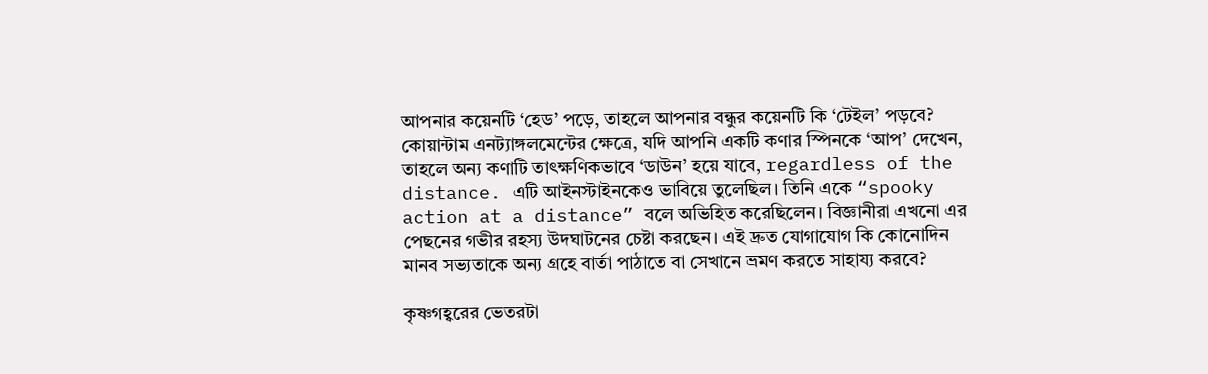আপনার কয়েনটি ‘হেড’ পড়ে, তাহলে আপনার বন্ধুর কয়েনটি কি ‘টেইল’ পড়বে? কোয়ান্টাম এনট্যাঙ্গলমেন্টের ক্ষেত্রে, যদি আপনি একটি কণার স্পিনকে ‘আপ’ দেখেন, তাহলে অন্য কণাটি তাৎক্ষণিকভাবে ‘ডাউন’ হয়ে যাবে, regardless of the distance. এটি আইনস্টাইনকেও ভাবিয়ে তুলেছিল। তিনি একে “spooky action at a distance” বলে অভিহিত করেছিলেন। বিজ্ঞানীরা এখনো এর পেছনের গভীর রহস্য উদঘাটনের চেষ্টা করছেন। এই দ্রুত যোগাযোগ কি কোনোদিন মানব সভ্যতাকে অন্য গ্রহে বার্তা পাঠাতে বা সেখানে ভ্রমণ করতে সাহায্য করবে?

কৃষ্ণগহ্বরের ভেতরটা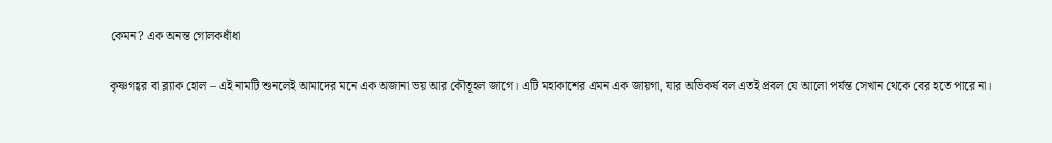কেমন? এক অনন্ত গোলকধাঁধা

কৃষ্ণগহ্বর বা ব্ল্যাক হোল – এই নামটি শুনলেই আমাদের মনে এক অজানা ভয় আর কৌতূহল জাগে। এটি মহাকাশের এমন এক জায়গা, যার অভিকর্ষ বল এতই প্রবল যে আলো পর্যন্ত সেখান থেকে বের হতে পারে না।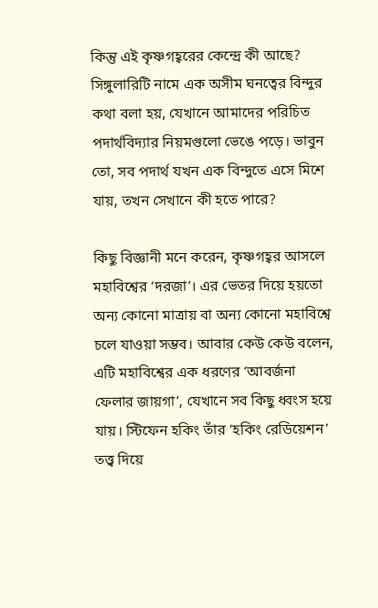কিন্তু এই কৃষ্ণগহ্বরের কেন্দ্রে কী আছে? সিঙ্গুলারিটি নামে এক অসীম ঘনত্বের বিন্দুর কথা বলা হয়, যেখানে আমাদের পরিচিত পদার্থবিদ্যার নিয়মগুলো ভেঙে পড়ে। ভাবুন তো, সব পদার্থ যখন এক বিন্দুতে এসে মিশে যায়, তখন সেখানে কী হতে পারে?

কিছু বিজ্ঞানী মনে করেন, কৃষ্ণগহ্বর আসলে মহাবিশ্বের ‘দরজা’। এর ভেতর দিয়ে হয়তো অন্য কোনো মাত্রায় বা অন্য কোনো মহাবিশ্বে চলে যাওয়া সম্ভব। আবার কেউ কেউ বলেন, এটি মহাবিশ্বের এক ধরণের ‘আবর্জনা ফেলার জায়গা’, যেখানে সব কিছু ধ্বংস হয়ে যায়। স্টিফেন হকিং তাঁর ‘হকিং রেডিয়েশন’ তত্ত্ব দিয়ে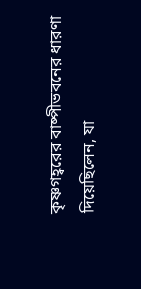কৃষ্ণগহ্বরের বাষ্পীভবনের ধারণা দিয়েছিলেন, যা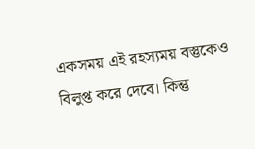একসময় এই রহস্যময় বস্তুকেও বিলুপ্ত করে দেবে। কিন্তু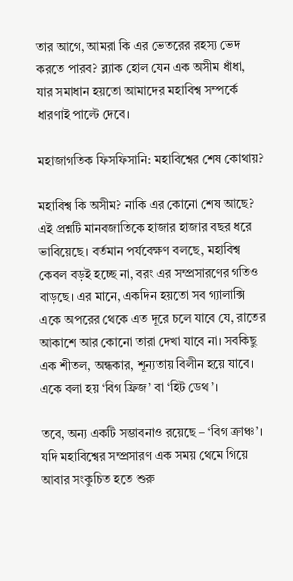তার আগে, আমরা কি এর ভেতরের রহস্য ভেদ করতে পারব? ব্ল্যাক হোল যেন এক অসীম ধাঁধা, যার সমাধান হয়তো আমাদের মহাবিশ্ব সম্পর্কে ধারণাই পাল্টে দেবে।

মহাজাগতিক ফিসফিসানি: মহাবিশ্বের শেষ কোথায়?

মহাবিশ্ব কি অসীম? নাকি এর কোনো শেষ আছে? এই প্রশ্নটি মানবজাতিকে হাজার হাজার বছর ধরে ভাবিয়েছে। বর্তমান পর্যবেক্ষণ বলছে, মহাবিশ্ব কেবল বড়ই হচ্ছে না, বরং এর সম্প্রসারণের গতিও বাড়ছে। এর মানে, একদিন হয়তো সব গ্যালাক্সি একে অপরের থেকে এত দূরে চলে যাবে যে, রাতের আকাশে আর কোনো তারা দেখা যাবে না। সবকিছু এক শীতল, অন্ধকার, শূন্যতায় বিলীন হয়ে যাবে। একে বলা হয় ‘বিগ ফ্রিজ’ বা ‘হিট ডেথ’।

তবে, অন্য একটি সম্ভাবনাও রয়েছে – ‘বিগ ক্রাঞ্চ’। যদি মহাবিশ্বের সম্প্রসারণ এক সময় থেমে গিয়ে আবার সংকুচিত হতে শুরু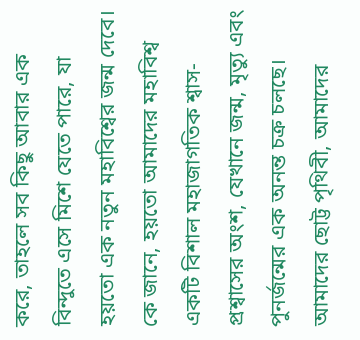করে, তাহলে সব কিছু আবার এক বিন্দুতে এসে মিশে যেতে পারে, যা হয়তো এক নতুন মহাবিশ্বের জন্ম দেবে। কে জানে, হয়তো আমাদের মহাবিশ্ব একটি বিশাল মহাজাগতিক শ্বাস-প্রশ্বাসের অংশ, যেখানে জন্ম, মৃত্যু এবং পুনর্জন্মের এক অনন্ত চক্র চলছে। আমাদের ছোট্ট পৃথিবী, আমাদের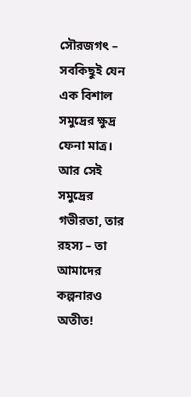সৌরজগৎ – সবকিছুই যেন এক বিশাল সমুদ্রের ক্ষুদ্র ফেনা মাত্র। আর সেই সমুদ্রের গভীরতা, তার রহস্য – তা আমাদের কল্পনারও অতীত!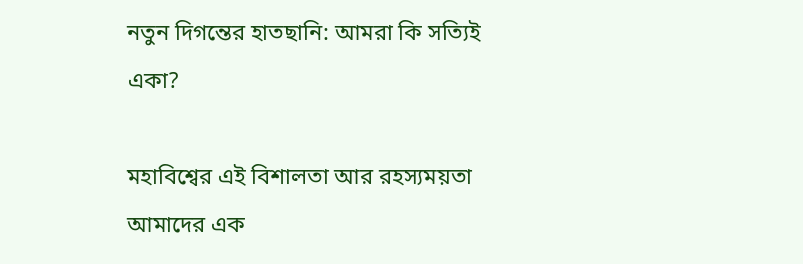নতুন দিগন্তের হাতছানি: আমরা কি সত্যিই একা?

মহাবিশ্বের এই বিশালতা আর রহস্যময়তা আমাদের এক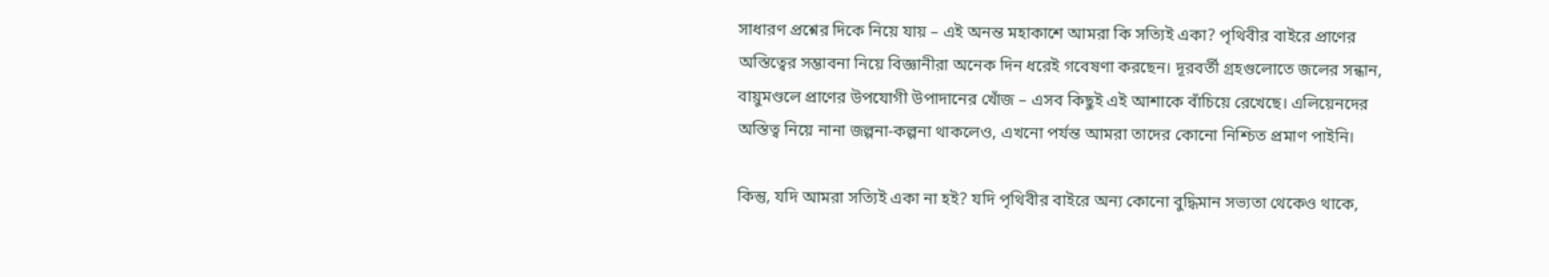সাধারণ প্রশ্নের দিকে নিয়ে যায় – এই অনন্ত মহাকাশে আমরা কি সত্যিই একা? পৃথিবীর বাইরে প্রাণের অস্তিত্বের সম্ভাবনা নিয়ে বিজ্ঞানীরা অনেক দিন ধরেই গবেষণা করছেন। দূরবর্তী গ্রহগুলোতে জলের সন্ধান, বায়ুমণ্ডলে প্রাণের উপযোগী উপাদানের খোঁজ – এসব কিছুই এই আশাকে বাঁচিয়ে রেখেছে। এলিয়েনদের অস্তিত্ব নিয়ে নানা জল্পনা-কল্পনা থাকলেও, এখনো পর্যন্ত আমরা তাদের কোনো নিশ্চিত প্রমাণ পাইনি।

কিন্তু, যদি আমরা সত্যিই একা না হই? যদি পৃথিবীর বাইরে অন্য কোনো বুদ্ধিমান সভ্যতা থেকেও থাকে,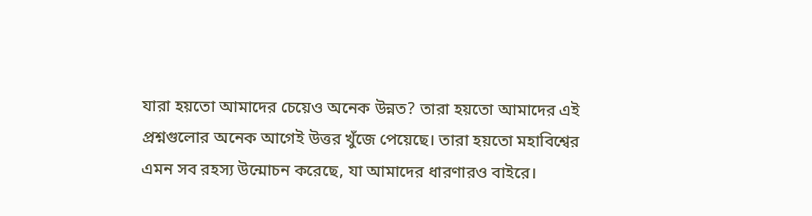যারা হয়তো আমাদের চেয়েও অনেক উন্নত? তারা হয়তো আমাদের এই প্রশ্নগুলোর অনেক আগেই উত্তর খুঁজে পেয়েছে। তারা হয়তো মহাবিশ্বের এমন সব রহস্য উন্মোচন করেছে, যা আমাদের ধারণারও বাইরে।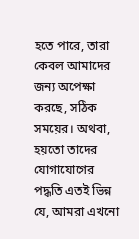হতে পারে, তারা কেবল আমাদের জন্য অপেক্ষা করছে, সঠিক সময়ের। অথবা, হয়তো তাদের যোগাযোগের পদ্ধতি এতই ভিন্ন যে, আমরা এখনো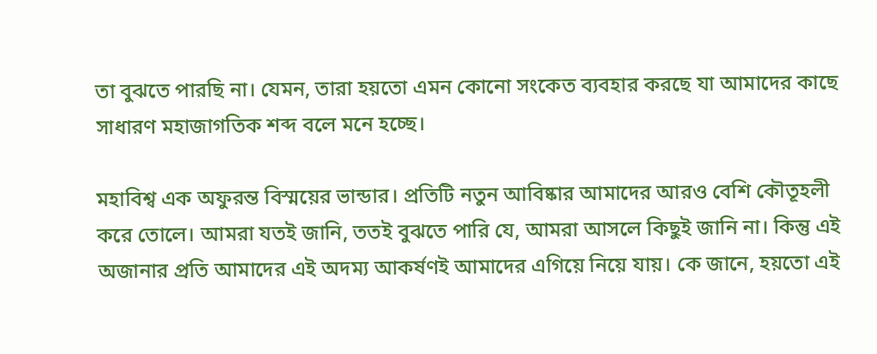তা বুঝতে পারছি না। যেমন, তারা হয়তো এমন কোনো সংকেত ব্যবহার করছে যা আমাদের কাছে সাধারণ মহাজাগতিক শব্দ বলে মনে হচ্ছে।

মহাবিশ্ব এক অফুরন্ত বিস্ময়ের ভান্ডার। প্রতিটি নতুন আবিষ্কার আমাদের আরও বেশি কৌতূহলী করে তোলে। আমরা যতই জানি, ততই বুঝতে পারি যে, আমরা আসলে কিছুই জানি না। কিন্তু এই অজানার প্রতি আমাদের এই অদম্য আকর্ষণই আমাদের এগিয়ে নিয়ে যায়। কে জানে, হয়তো এই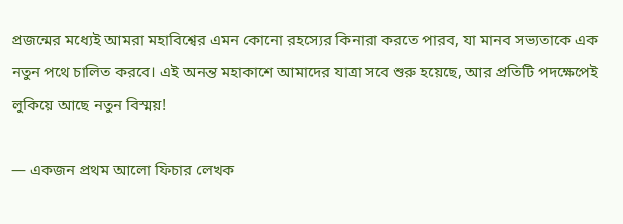প্রজন্মের মধ্যেই আমরা মহাবিশ্বের এমন কোনো রহস্যের কিনারা করতে পারব, যা মানব সভ্যতাকে এক নতুন পথে চালিত করবে। এই অনন্ত মহাকাশে আমাদের যাত্রা সবে শুরু হয়েছে, আর প্রতিটি পদক্ষেপেই লুকিয়ে আছে নতুন বিস্ময়!

— একজন প্রথম আলো ফিচার লেখক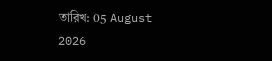তারিখ: 05 August 2026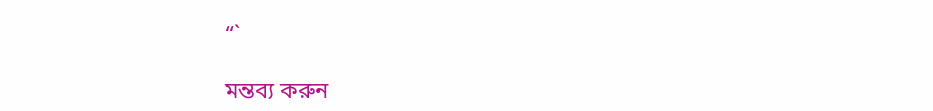“`

মন্তব্য করুন